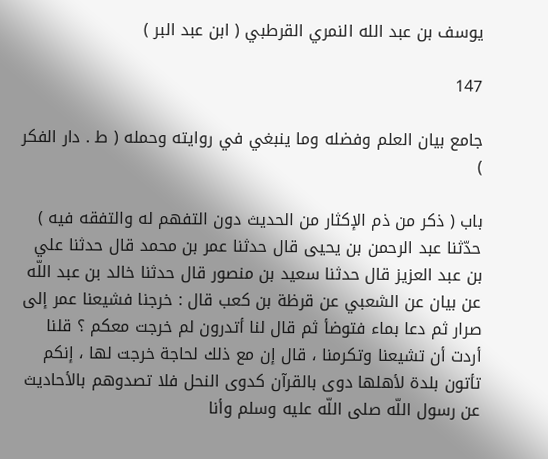يوسف بن عبد الله النمري القرطبي ( ابن عبد البر )

147

جامع بيان العلم وفضله وما ينبغي في روايته وحمله ( ط . دار الفكر )

باب ( ذكر من ذم الإكثار من الحديث دون التفهم له والتفقه فيه ) حدّثنا عبد الرحمن بن يحيى قال حدثنا عمر بن محمد قال حدثنا علي بن عبد العزيز قال حدثنا سعيد بن منصور قال حدثنا خالد بن عبد اللّه عن بيان عن الشعبي عن قرظة بن كعب قال : خرجنا فشيعنا عمر إلى صرار ثم دعا بماء فتوضأ ثم قال لنا أتدرون لم خرجت معكم ؟ قلنا أردت أن تشيعنا وتكرمنا ، قال إن مع ذلك لحاجة خرجت لها ، إنكم تأتون بلدة لأهلها دوى بالقرآن كدوى النحل فلا تصدوهم بالأحاديث عن رسول اللّه صلى اللّه عليه وسلم وأنا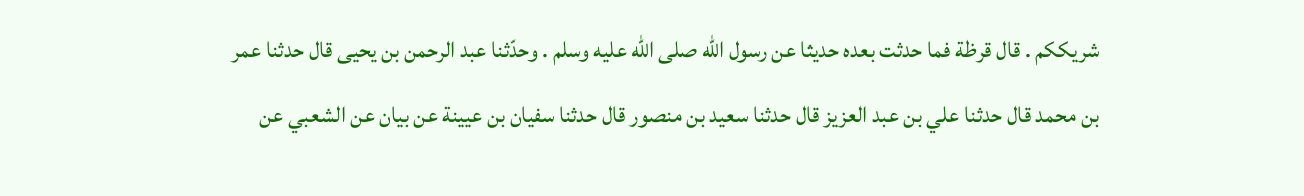شريككم . قال قرظة فما حدثت بعده حديثا عن رسول اللّه صلى اللّه عليه وسلم . وحدّثنا عبد الرحمن بن يحيى قال حدثنا عمر بن محمد قال حدثنا علي بن عبد العزيز قال حدثنا سعيد بن منصور قال حدثنا سفيان بن عيينة عن بيان عن الشعبي عن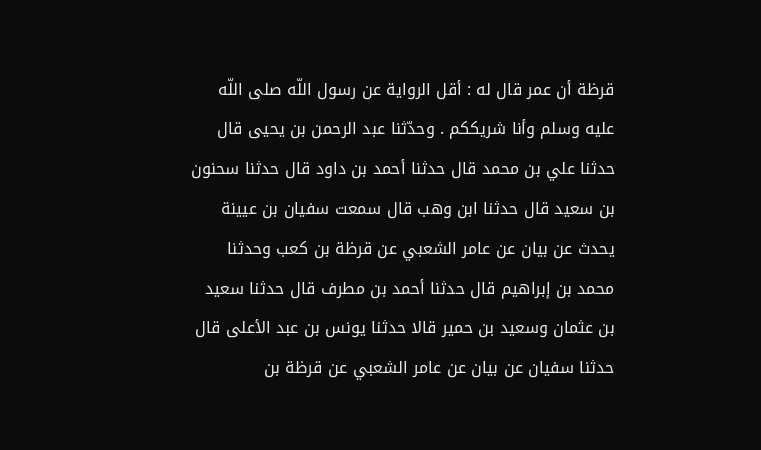قرظة أن عمر قال له : أقل الرواية عن رسول اللّه صلى اللّه عليه وسلم وأنا شريككم . وحدّثنا عبد الرحمن بن يحيى قال حدثنا علي بن محمد قال حدثنا أحمد بن داود قال حدثنا سحنون بن سعيد قال حدثنا ابن وهب قال سمعت سفيان بن عيينة يحدث عن بيان عن عامر الشعبي عن قرظة بن كعب وحدثنا محمد بن إبراهيم قال حدثنا أحمد بن مطرف قال حدثنا سعيد بن عثمان وسعيد بن حمير قالا حدثنا يونس بن عبد الأعلى قال حدثنا سفيان عن بيان عن عامر الشعبي عن قرظة بن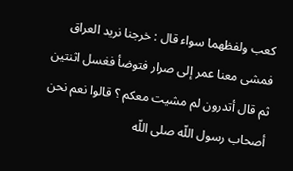كعب ولفظهما سواء قال : خرجنا نريد العراق فمشى معنا عمر إلى صرار فتوضأ فغسل اثنتين ثم قال أتدرون لم مشيت معكم ؟ قالوا نعم نحن أصحاب رسول اللّه صلى اللّه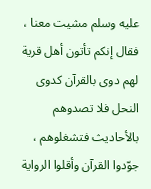عليه وسلم مشيت معنا ، فقال إنكم تأتون أهل قرية لهم دوى بالقرآن كدوى النحل فلا تصدوهم بالأحاديث فتشغلوهم ، جوّدوا القرآن وأقلوا الرواية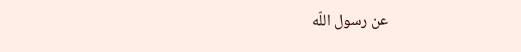عن رسول اللّه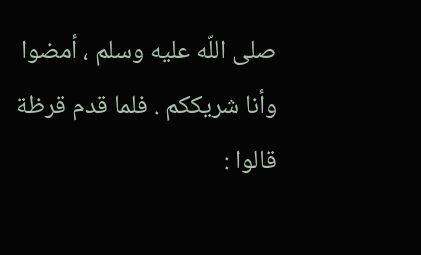صلى اللّه عليه وسلم ، أمضوا وأنا شريككم . فلما قدم قرظة قالوا :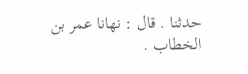حدثنا . قال : نهانا عمر بن الخطاب .